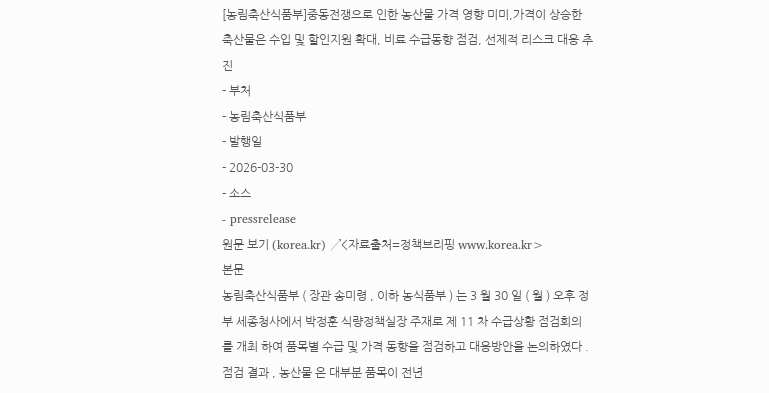[농림축산식품부]중동전쟁으로 인한 농산물 가격 영향 미미,가격이 상승한 축산물은 수입 및 할인지원 확대, 비료 수급동향 점검, 선제적 리스크 대응 추진
- 부처
- 농림축산식품부
- 발행일
- 2026-03-30
- 소스
- pressrelease
원문 보기 (korea.kr) ↗<자료출처=정책브리핑 www.korea.kr>
본문
농림축산식품부 ( 장관 송미령 , 이하 농식품부 ) 는 3 월 30 일 ( 월 ) 오후 정부 세종청사에서 박정훈 식량정책실장 주재로 제 11 차 수급상황 점검회의 를 개최 하여 품목별 수급 및 가격 동향을 점검하고 대응방안을 논의하였다 . 점검 결과 , 농산물 은 대부분 품목이 전년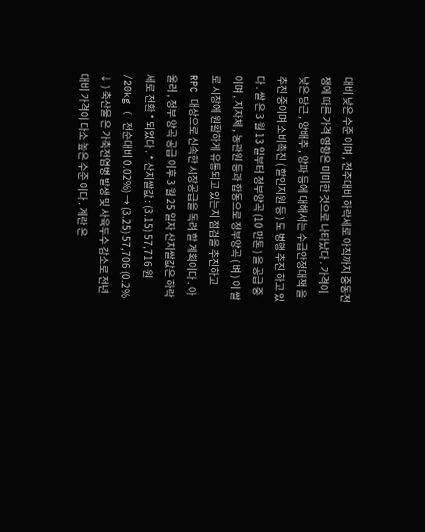대비 낮은 수준 이며 , 전주대비 하락세로 아직까지 중동전쟁에 따른 가격 영향은 미미한 것으로 나타났다 . 가격이 낮은 당근 , 양배추 , 양파 등에 대해서는 수급안정대책 을 추진 중이며 소비촉진 ( 할인지원 등 ) 도 병행 추진 하고 있다 . 쌀 은 3 월 13 일부터 정부양곡 (10 만톤 ) 을 공급 중 이며 , 지자체 , 농관원 등과 합동으로 정부양곡 ( 벼 ) 이 쌀로 시장에 원활하게 유통되고 있는지 점검을 추진하고 RPC 대상으로 신속한 시장공급을 독려 할 계획이다 . 아울러 , 정부 양곡 공급 이후 3 월 25 일자 산지쌀값은 하락세로 전환 * 되었다 . * 산지쌀값 : (3.15) 57,716 원 /20kg ( 전순대비 0.02%) → (3.25) 57,706 (0.2% ↓ ) 축산물 은 가축전염병 발생 및 사육두수 감소로 전년대비 가격이 다소 높은 수준 이다 . 계란 은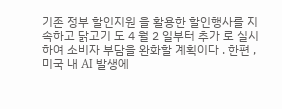기존 정부 할인지원 을 활용한 할인행사를 지속하고 닭고기 도 4 월 2 일부터 추가 로 실시하여 소비자 부담을 완화할 계획이다 . 한편 , 미국 내 AI 발생에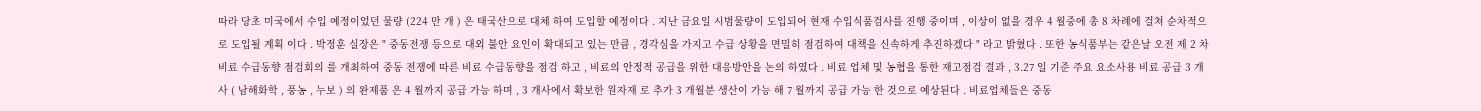따라 당초 미국에서 수입 예정이었던 물량 (224 만 개 ) 은 태국산으로 대체 하여 도입할 예정이다 . 지난 금요일 시범물량이 도입되어 현재 수입식품검사를 진행 중이며 , 이상이 없을 경우 4 월중에 총 8 차례에 걸쳐 순차적으로 도입될 계획 이다 . 박정훈 실장은 " 중동전쟁 등으로 대외 불안 요인이 확대되고 있는 만큼 , 경각심을 가지고 수급 상황을 면밀히 점검하여 대책을 신속하게 추진하겠다 " 라고 밝혔다 . 또한 농식품부는 같은날 오전 제 2 차 비료 수급동향 점검회의 를 개최하여 중동 전쟁에 따른 비료 수급동향을 점검 하고 , 비료의 안정적 공급을 위한 대응방안을 논의 하였다 . 비료 업체 및 농협을 통한 재고점검 결과 , 3.27 일 기준 주요 요소사용 비료 공급 3 개사 ( 남해화학 , 풍농 , 누보 ) 의 완제품 은 4 월까지 공급 가능 하며 , 3 개사에서 확보한 원자재 로 추가 3 개월분 생산이 가능 해 7 월까지 공급 가능 한 것으로 예상된다 . 비료업체들은 중동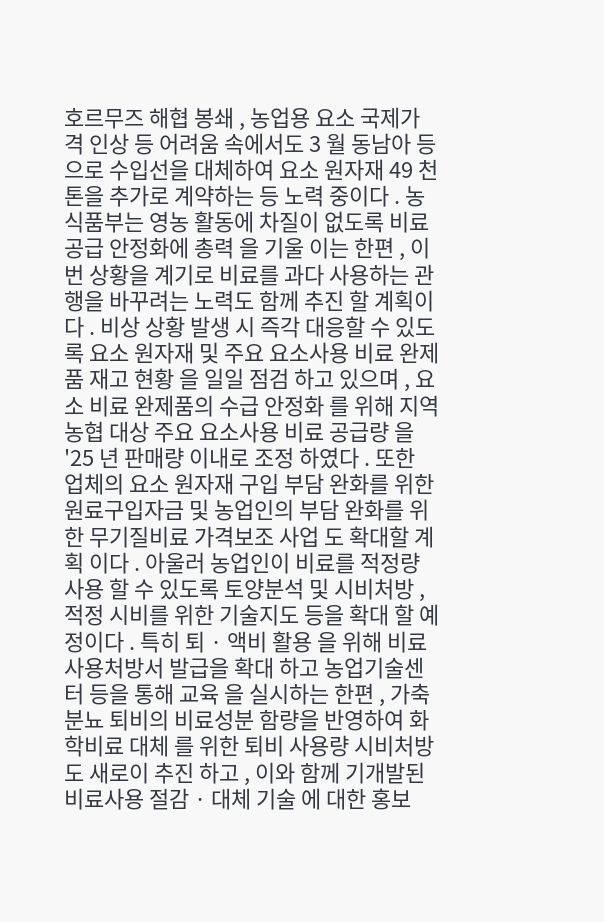호르무즈 해협 봉쇄 , 농업용 요소 국제가격 인상 등 어려움 속에서도 3 월 동남아 등으로 수입선을 대체하여 요소 원자재 49 천톤을 추가로 계약하는 등 노력 중이다 . 농식품부는 영농 활동에 차질이 없도록 비료 공급 안정화에 총력 을 기울 이는 한편 , 이번 상황을 계기로 비료를 과다 사용하는 관행을 바꾸려는 노력도 함께 추진 할 계획이다 . 비상 상황 발생 시 즉각 대응할 수 있도록 요소 원자재 및 주요 요소사용 비료 완제품 재고 현황 을 일일 점검 하고 있으며 , 요소 비료 완제품의 수급 안정화 를 위해 지역농협 대상 주요 요소사용 비료 공급량 을 '25 년 판매량 이내로 조정 하였다 . 또한 업체의 요소 원자재 구입 부담 완화를 위한 원료구입자금 및 농업인의 부담 완화를 위한 무기질비료 가격보조 사업 도 확대할 계획 이다 . 아울러 농업인이 비료를 적정량 사용 할 수 있도록 토양분석 및 시비처방 , 적정 시비를 위한 기술지도 등을 확대 할 예정이다 . 특히 퇴 · 액비 활용 을 위해 비료사용처방서 발급을 확대 하고 농업기술센터 등을 통해 교육 을 실시하는 한편 , 가축분뇨 퇴비의 비료성분 함량을 반영하여 화학비료 대체 를 위한 퇴비 사용량 시비처방 도 새로이 추진 하고 , 이와 함께 기개발된 비료사용 절감 · 대체 기술 에 대한 홍보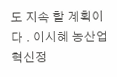도 지속 할 계획이다 . 이시혜 농산업혁신정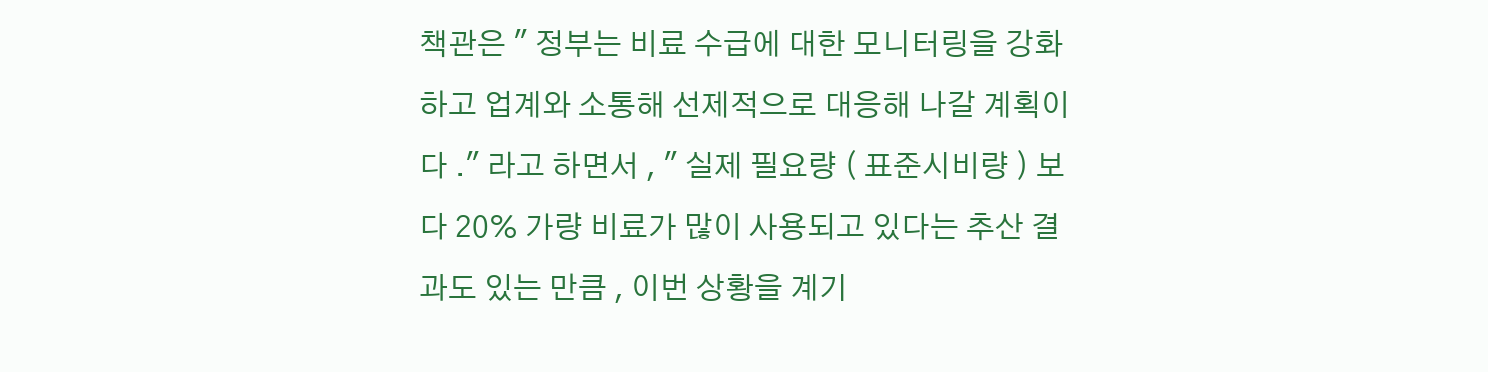책관은 " 정부는 비료 수급에 대한 모니터링을 강화하고 업계와 소통해 선제적으로 대응해 나갈 계획이다 ." 라고 하면서 , " 실제 필요량 ( 표준시비량 ) 보다 20% 가량 비료가 많이 사용되고 있다는 추산 결과도 있는 만큼 , 이번 상황을 계기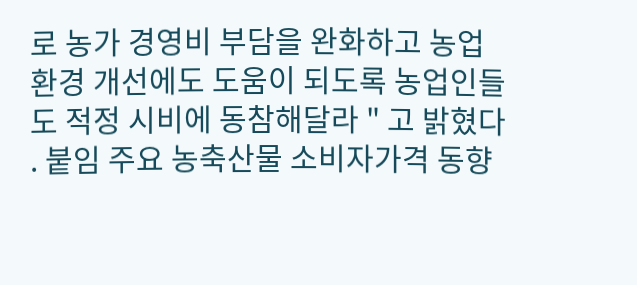로 농가 경영비 부담을 완화하고 농업 환경 개선에도 도움이 되도록 농업인들도 적정 시비에 동참해달라 " 고 밝혔다 . 붙임 주요 농축산물 소비자가격 동향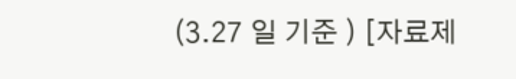(3.27 일 기준 ) [자료제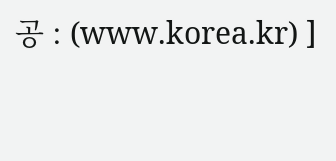공 : (www.korea.kr) ]